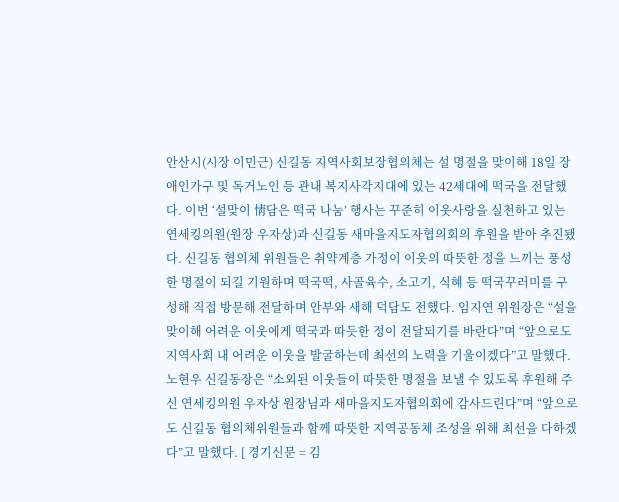안산시(시장 이민근) 신길동 지역사회보장협의체는 설 명절을 맞이해 18일 장애인가구 및 독거노인 등 관내 복지사각지대에 있는 42세대에 떡국을 전달했다. 이번 ‘설맞이 情담은 떡국 나눔’ 행사는 꾸준히 이웃사랑을 실천하고 있는 연세킹의원(원장 우자상)과 신길동 새마을지도자협의회의 후원을 받아 추진됐다. 신길동 협의체 위원들은 취약계층 가정이 이웃의 따뜻한 정을 느끼는 풍성한 명절이 되길 기원하며 떡국떡, 사골육수, 소고기, 식혜 등 떡국꾸러미를 구성해 직접 방문해 전달하며 안부와 새해 덕담도 전했다. 임지연 위원장은 “설을 맞이해 어려운 이웃에게 떡국과 따듯한 정이 전달되기를 바란다”며 “앞으로도 지역사회 내 어려운 이웃을 발굴하는데 최선의 노력을 기울이겠다”고 말했다. 노현우 신길동장은 “소외된 이웃들이 따뜻한 명절을 보낼 수 있도록 후원해 주신 연세킹의원 우자상 원장님과 새마을지도자협의회에 감사드린다”며 “앞으로도 신길동 협의체위원들과 함께 따뜻한 지역공동체 조성을 위해 최선을 다하겠다”고 말했다. [ 경기신문 = 김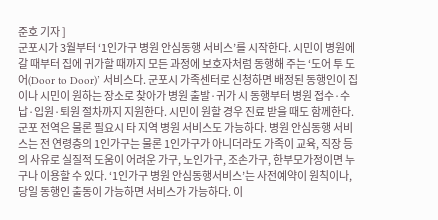준호 기자 ]
군포시가 3월부터 ‘1인가구 병원 안심동행 서비스’를 시작한다. 시민이 병원에 갈 때부터 집에 귀가할 때까지 모든 과정에 보호자처럼 동행해 주는 ‘도어 투 도어(Door to Door)’ 서비스다. 군포시 가족센터로 신청하면 배정된 동행인이 집이나 시민이 원하는 장소로 찾아가 병원 출발·귀가 시 동행부터 병원 접수·수납·입원·퇴원 절차까지 지원한다. 시민이 원할 경우 진료 받을 때도 함께한다. 군포 전역은 물론 필요시 타 지역 병원 서비스도 가능하다. 병원 안심동행 서비스는 전 연령층의 1인가구는 물론 1인가구가 아니더라도 가족이 교육, 직장 등의 사유로 실질적 도움이 어려운 가구, 노인가구, 조손가구, 한부모가정이면 누구나 이용할 수 있다. ‘1인가구 병원 안심동행서비스’는 사전예약이 원칙이나, 당일 동행인 출동이 가능하면 서비스가 가능하다. 이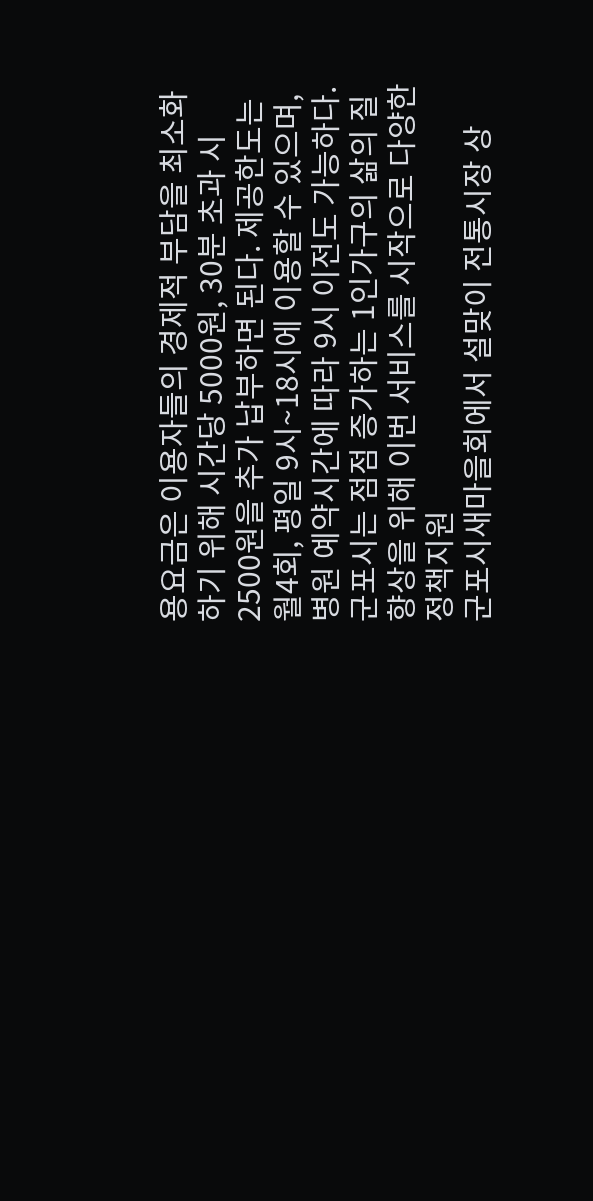용요금은 이용자들의 경제적 부담을 최소화하기 위해 시간당 5000원, 30분 초과 시 2500원을 추가 납부하면 된다. 제공한도는 월4회, 평일 9시~18시에 이용할 수 있으며, 병원 예약시간에 따라 9시 이전도 가능하다. 군포시는 점점 증가하는 1인가구의 삶의 질 향상을 위해 이번 서비스를 시작으로 다양한 정책지원
군포시새마을회에서 설맞이 전통시장 상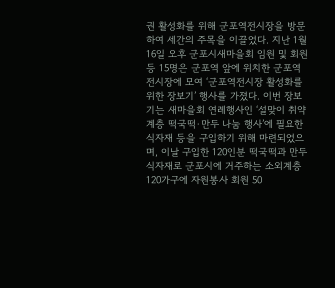권 활성화를 위해 군포역전시장을 방문하여 세간의 주목을 이끌었다. 지난 1월 16일 오후 군포시새마을회 임원 및 회원 등 15명은 군포역 앞에 위치한 군포역전시장에 모여 ‘군포역전시장 활성화를 위한 장보기’ 행사를 가졌다. 이번 장보기는 새마을회 연례행사인 ‘설맞이 취약계층 떡국떡·만두 나눔 행사’에 필요한 식자재 등을 구입하기 위해 마련되었으며, 이날 구입한 120인분 떡국떡과 만두 식자재로 군포시에 거주하는 소외계층 120가구에 자원봉사 회원 50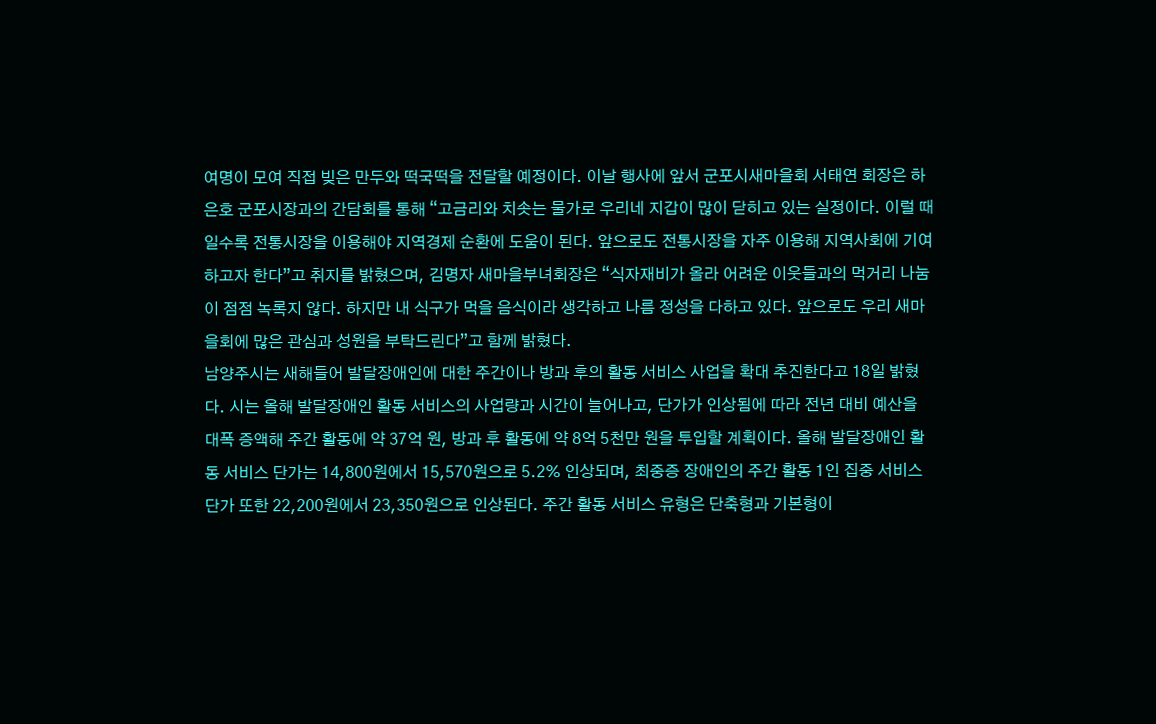여명이 모여 직접 빚은 만두와 떡국떡을 전달할 예정이다. 이날 행사에 앞서 군포시새마을회 서태연 회장은 하은호 군포시장과의 간담회를 통해 “고금리와 치솟는 물가로 우리네 지갑이 많이 닫히고 있는 실정이다. 이럴 때일수록 전통시장을 이용해야 지역경제 순환에 도움이 된다. 앞으로도 전통시장을 자주 이용해 지역사회에 기여하고자 한다”고 취지를 밝혔으며, 김명자 새마을부녀회장은 “식자재비가 올라 어려운 이웃들과의 먹거리 나눔이 점점 녹록지 않다. 하지만 내 식구가 먹을 음식이라 생각하고 나름 정성을 다하고 있다. 앞으로도 우리 새마을회에 많은 관심과 성원을 부탁드린다”고 함께 밝혔다.
남양주시는 새해들어 발달장애인에 대한 주간이나 방과 후의 활동 서비스 사업을 확대 추진한다고 18일 밝혔다. 시는 올해 발달장애인 활동 서비스의 사업량과 시간이 늘어나고, 단가가 인상됨에 따라 전년 대비 예산을 대폭 증액해 주간 활동에 약 37억 원, 방과 후 활동에 약 8억 5천만 원을 투입할 계획이다. 올해 발달장애인 활동 서비스 단가는 14,800원에서 15,570원으로 5.2% 인상되며, 최중증 장애인의 주간 활동 1인 집중 서비스 단가 또한 22,200원에서 23,350원으로 인상된다. 주간 활동 서비스 유형은 단축형과 기본형이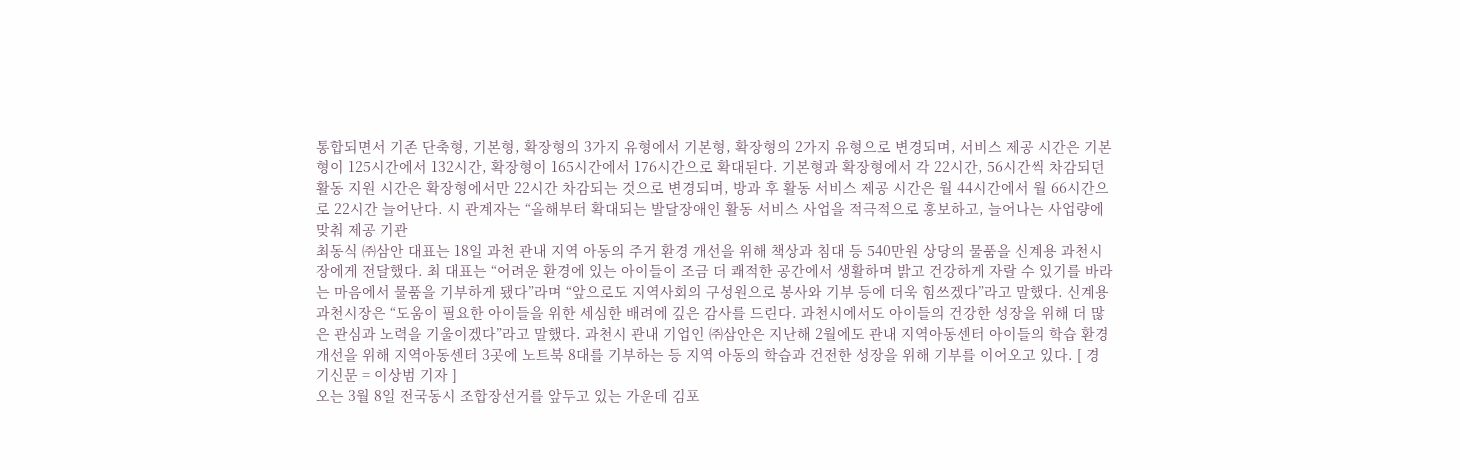통합되면서 기존 단축형, 기본형, 확장형의 3가지 유형에서 기본형, 확장형의 2가지 유형으로 변경되며, 서비스 제공 시간은 기본형이 125시간에서 132시간, 확장형이 165시간에서 176시간으로 확대된다. 기본형과 확장형에서 각 22시간, 56시간씩 차감되던 활동 지원 시간은 확장형에서만 22시간 차감되는 것으로 변경되며, 방과 후 활동 서비스 제공 시간은 월 44시간에서 월 66시간으로 22시간 늘어난다. 시 관계자는 “올해부터 확대되는 발달장애인 활동 서비스 사업을 적극적으로 홍보하고, 늘어나는 사업량에 맞춰 제공 기관
최동식 ㈜삼안 대표는 18일 과천 관내 지역 아동의 주거 환경 개선을 위해 책상과 침대 등 540만원 상당의 물품을 신계용 과천시장에게 전달했다. 최 대표는 “어려운 환경에 있는 아이들이 조금 더 쾌적한 공간에서 생활하며 밝고 건강하게 자랄 수 있기를 바라는 마음에서 물품을 기부하게 됐다”라며 “앞으로도 지역사회의 구성원으로 봉사와 기부 등에 더욱 힘쓰겠다”라고 말했다. 신계용 과천시장은 “도움이 필요한 아이들을 위한 세심한 배려에 깊은 감사를 드린다. 과천시에서도 아이들의 건강한 성장을 위해 더 많은 관심과 노력을 기울이겠다”라고 말했다. 과천시 관내 기업인 ㈜삼안은 지난해 2월에도 관내 지역아동센터 아이들의 학습 환경 개선을 위해 지역아동센터 3곳에 노트북 8대를 기부하는 등 지역 아동의 학습과 건전한 성장을 위해 기부를 이어오고 있다. [ 경기신문 = 이상범 기자 ]
오는 3월 8일 전국동시 조합장선거를 앞두고 있는 가운데 김포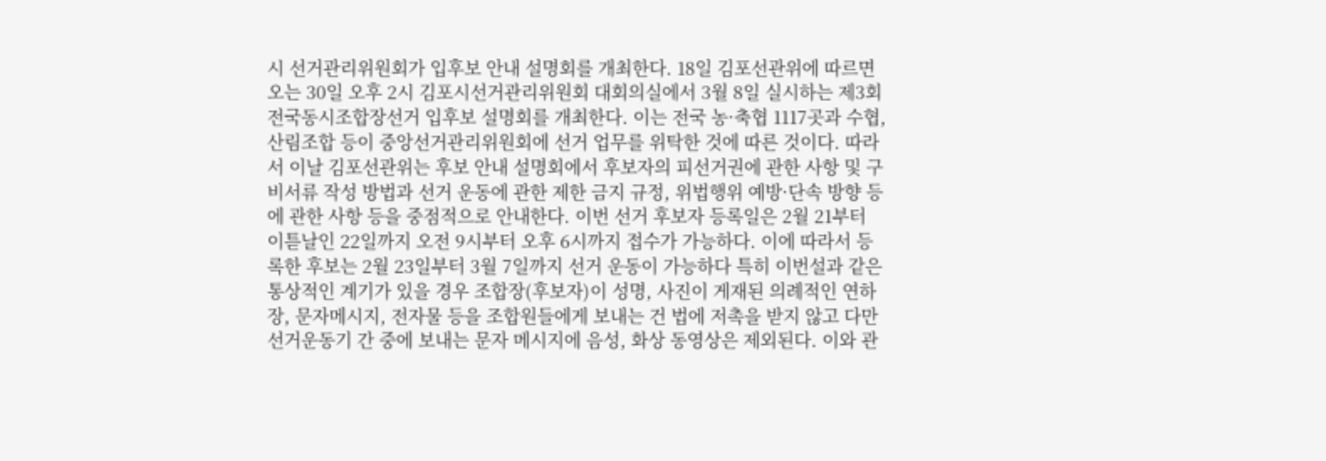시 선거관리위원회가 입후보 안내 설명회를 개최한다. 18일 김포선관위에 따르면 오는 30일 오후 2시 김포시선거관리위원회 대회의실에서 3월 8일 실시하는 제3회 전국동시조합장선거 입후보 설명회를 개최한다. 이는 전국 농·축협 1117곳과 수협, 산림조합 등이 중앙선거관리위원회에 선거 업무를 위탁한 것에 따른 것이다. 따라서 이날 김포선관위는 후보 안내 설명회에서 후보자의 피선거권에 관한 사항 및 구비서류 작성 방법과 선거 운동에 관한 제한 금지 규정, 위법행위 예방·단속 방향 등에 관한 사항 등을 중점적으로 안내한다. 이번 선거 후보자 등록일은 2월 21부터 이튿날인 22일까지 오전 9시부터 오후 6시까지 접수가 가능하다. 이에 따라서 등록한 후보는 2월 23일부터 3월 7일까지 선거 운동이 가능하다 특히 이번설과 같은 통상적인 계기가 있을 경우 조합장(후보자)이 성명, 사진이 게재된 의례적인 연하장, 문자메시지, 전자물 등을 조합원들에게 보내는 건 법에 저촉을 받지 않고 다만 선거운동기 간 중에 보내는 문자 메시지에 음성, 화상 동영상은 제외된다. 이와 관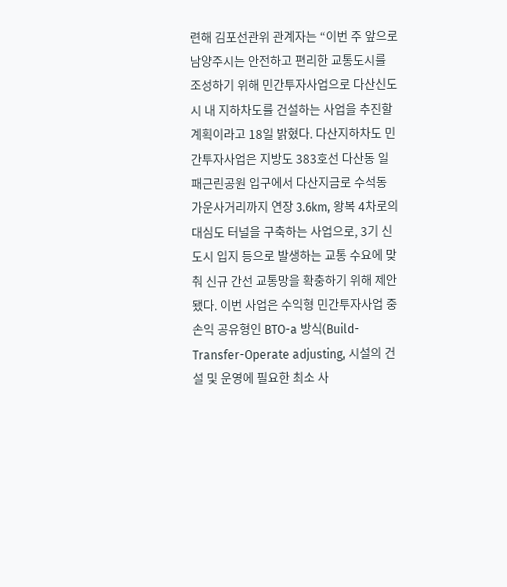련해 김포선관위 관계자는 “이번 주 앞으로
남양주시는 안전하고 편리한 교통도시를 조성하기 위해 민간투자사업으로 다산신도시 내 지하차도를 건설하는 사업을 추진할 계획이라고 18일 밝혔다. 다산지하차도 민간투자사업은 지방도 383호선 다산동 일패근린공원 입구에서 다산지금로 수석동 가운사거리까지 연장 3.6km, 왕복 4차로의 대심도 터널을 구축하는 사업으로, 3기 신도시 입지 등으로 발생하는 교통 수요에 맞춰 신규 간선 교통망을 확충하기 위해 제안됐다. 이번 사업은 수익형 민간투자사업 중 손익 공유형인 BTO-a 방식(Build-Transfer-Operate adjusting, 시설의 건설 및 운영에 필요한 최소 사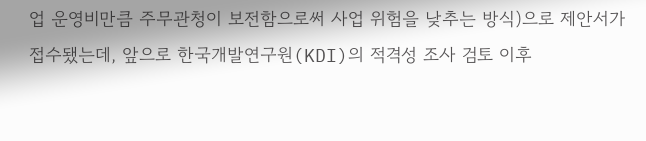업 운영비만큼 주무관청이 보전함으로써 사업 위험을 낮추는 방식)으로 제안서가 접수됐는데, 앞으로 한국개발연구원(KDI)의 적격성 조사 검토 이후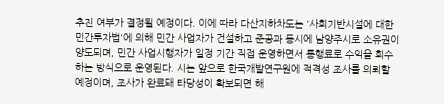추진 여부가 결정될 예정이다. 이에 따라 다산지하차도는 '사회기반시설에 대한 민간투자법'에 의해 민간 사업자가 건설하고 준공과 동시에 남양주시로 소유권이 양도되며, 민간 사업시행자가 일정 기간 직접 운영하면서 통행료로 수익을 회수하는 방식으로 운영된다. 시는 앞으로 한국개발연구원에 적격성 조사를 의뢰할 예정이며, 조사가 완료돼 타당성이 확보되면 해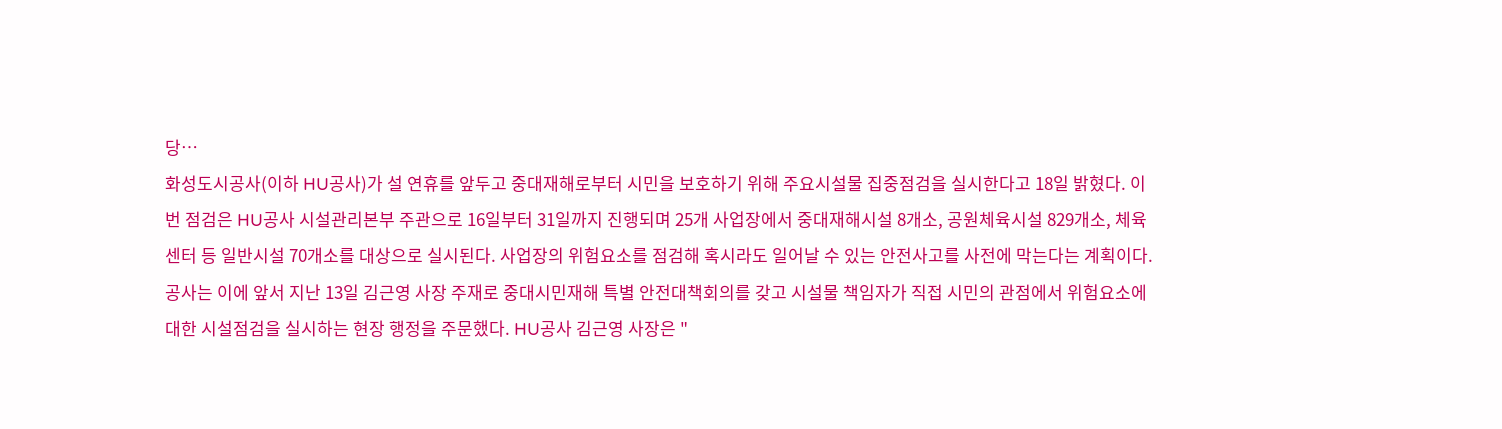당…
화성도시공사(이하 HU공사)가 설 연휴를 앞두고 중대재해로부터 시민을 보호하기 위해 주요시설물 집중점검을 실시한다고 18일 밝혔다. 이번 점검은 HU공사 시설관리본부 주관으로 16일부터 31일까지 진행되며 25개 사업장에서 중대재해시설 8개소, 공원체육시설 829개소, 체육센터 등 일반시설 70개소를 대상으로 실시된다. 사업장의 위험요소를 점검해 혹시라도 일어날 수 있는 안전사고를 사전에 막는다는 계획이다. 공사는 이에 앞서 지난 13일 김근영 사장 주재로 중대시민재해 특별 안전대책회의를 갖고 시설물 책임자가 직접 시민의 관점에서 위험요소에 대한 시설점검을 실시하는 현장 행정을 주문했다. HU공사 김근영 사장은 "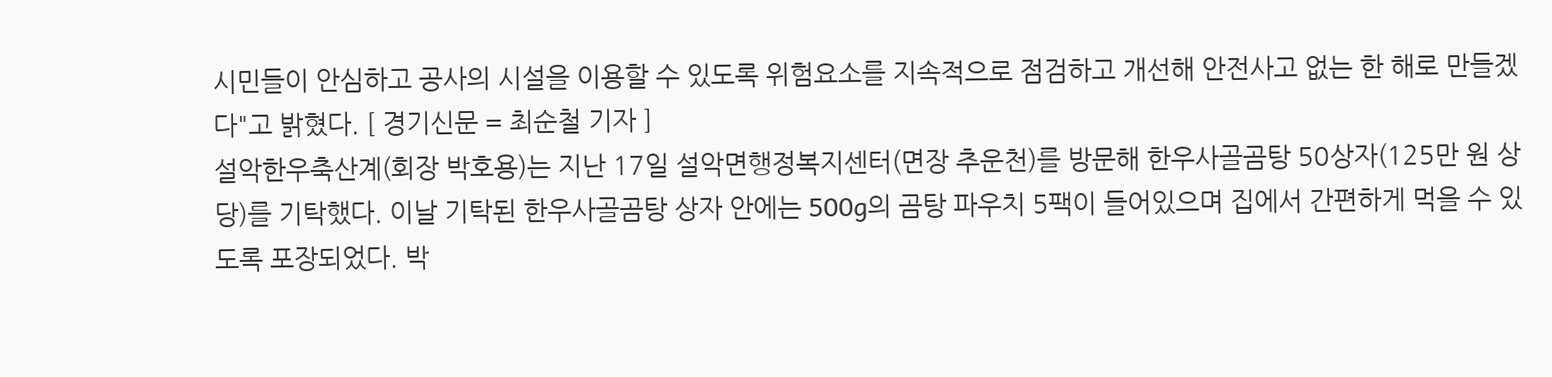시민들이 안심하고 공사의 시설을 이용할 수 있도록 위험요소를 지속적으로 점검하고 개선해 안전사고 없는 한 해로 만들겠다"고 밝혔다. [ 경기신문 = 최순철 기자 ]
설악한우축산계(회장 박호용)는 지난 17일 설악면행정복지센터(면장 추운천)를 방문해 한우사골곰탕 50상자(125만 원 상당)를 기탁했다. 이날 기탁된 한우사골곰탕 상자 안에는 500g의 곰탕 파우치 5팩이 들어있으며 집에서 간편하게 먹을 수 있도록 포장되었다. 박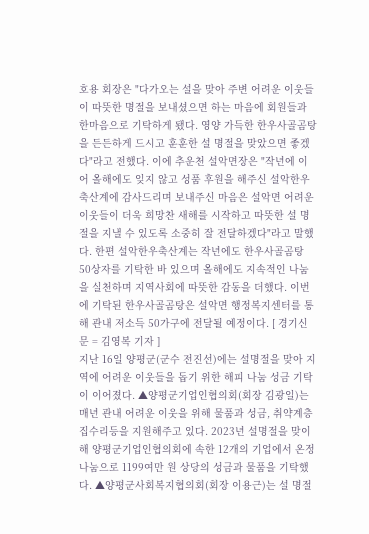호용 회장은 "다가오는 설을 맞아 주변 어려운 이웃들이 따뜻한 명절을 보내셨으면 하는 마음에 회원들과 한마음으로 기탁하게 됐다. 영양 가득한 한우사골곰탕을 든든하게 드시고 훈훈한 설 명절을 맞았으면 좋겠다"라고 전했다. 이에 추운천 설악면장은 "작년에 이어 올해에도 잊지 않고 성품 후원을 해주신 설악한우축산계에 감사드리며 보내주신 마음은 설악면 어려운 이웃들이 더욱 희망찬 새해를 시작하고 따뜻한 설 명절을 지낼 수 있도록 소중히 잘 전달하겠다"라고 말했다. 한편 설악한우축산계는 작년에도 한우사골곰탕 50상자를 기탁한 바 있으며 올해에도 지속적인 나눔을 실천하며 지역사회에 따뜻한 감동을 더했다. 이번에 기탁된 한우사골곰탕은 설악면 행정복지센터를 통해 관내 저소득 50가구에 전달될 예정이다. [ 경기신문 = 김영복 기자 ]
지난 16일 양평군(군수 전진선)에는 설명절을 맞아 지역에 어려운 이웃들을 돕기 위한 해피 나눔 성금 기탁이 이어졌다. ▲양평군기업인협의회(회장 김광일)는 매년 관내 어려운 이웃을 위해 물품과 성금, 취약계층 집수리등을 지원해주고 있다. 2023년 설명절을 맞이해 양평군기업인협의회에 속한 12개의 기업에서 온정 나눔으로 1199여만 원 상당의 성금과 물품을 기탁했다. ▲양평군사회복지협의회(회장 이용근)는 설 명절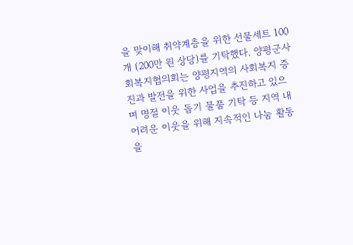을 맞이해 취약계층을 위한 선물세트 100개 (200만 원 상당)를 기탁했다. 양평군사회복지협의회는 양평지역의 사회복지 증진과 발전을 위한 사업을 추진하고 있으며 명절 이웃 돕기 물품 기탁 등 지역 내 어려운 이웃을 위해 지속적인 나눔 활동을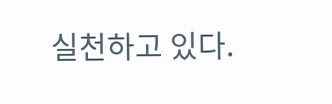실천하고 있다.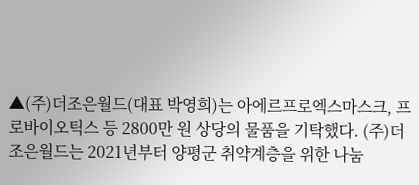▲(주)더조은월드(대표 박영희)는 아에르프로엑스마스크, 프로바이오틱스 등 2800만 원 상당의 물품을 기탁했다. (주)더조은월드는 2021년부터 양평군 취약계층을 위한 나눔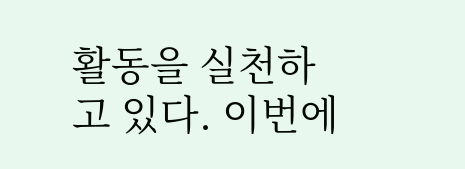활동을 실천하고 있다. 이번에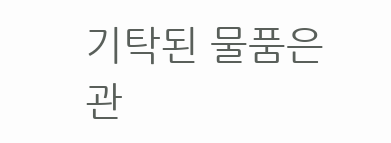기탁된 물품은 관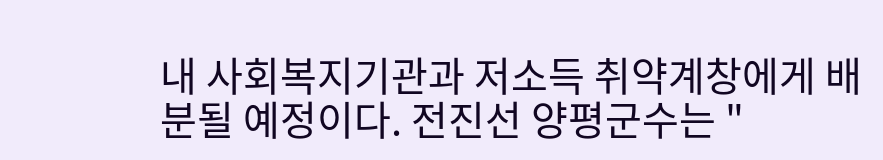내 사회복지기관과 저소득 취약계창에게 배분될 예정이다. 전진선 양평군수는 "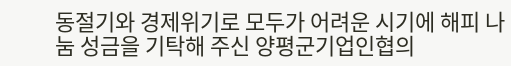동절기와 경제위기로 모두가 어려운 시기에 해피 나눔 성금을 기탁해 주신 양평군기업인협의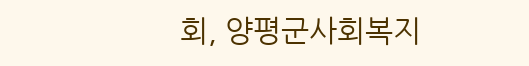회, 양평군사회복지